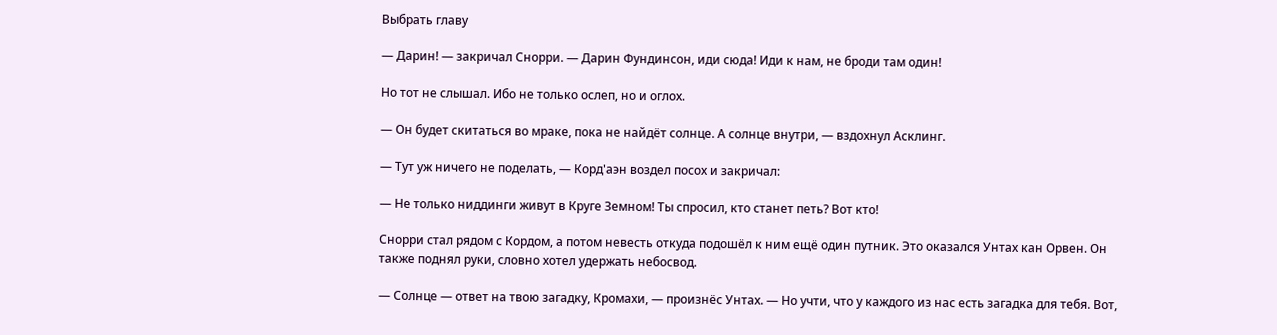Выбрать главу

— Дарин! — закричал Снорри. — Дарин Фундинсон, иди сюда! Иди к нам, не броди там один!

Но тот не слышал. Ибо не только ослеп, но и оглох.

— Он будет скитаться во мраке, пока не найдёт солнце. А солнце внутри, — вздохнул Асклинг.

— Тут уж ничего не поделать, — Корд'аэн воздел посох и закричал:

— Не только ниддинги живут в Круге Земном! Ты спросил, кто станет петь? Вот кто!

Снорри стал рядом с Кордом, а потом невесть откуда подошёл к ним ещё один путник. Это оказался Унтах кан Орвен. Он также поднял руки, словно хотел удержать небосвод.

— Солнце — ответ на твою загадку, Кромахи, — произнёс Унтах. — Но учти, что у каждого из нас есть загадка для тебя. Вот,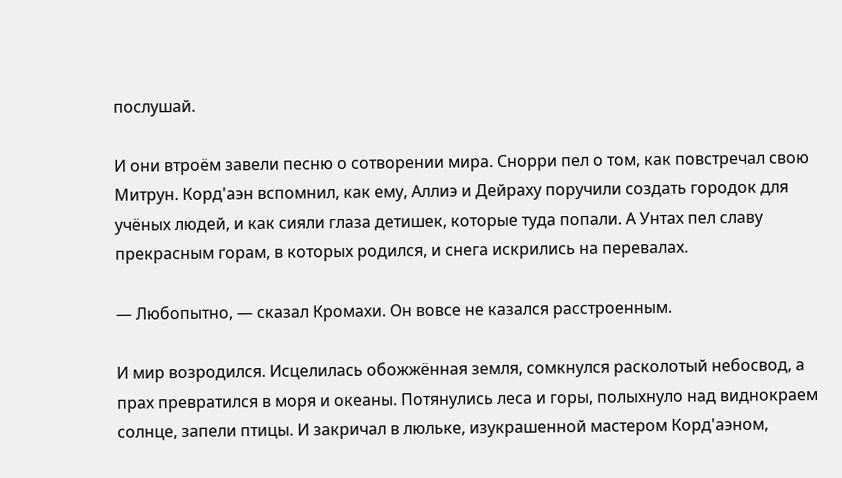послушай.

И они втроём завели песню о сотворении мира. Снорри пел о том, как повстречал свою Митрун. Корд'аэн вспомнил, как ему, Аллиэ и Дейраху поручили создать городок для учёных людей, и как сияли глаза детишек, которые туда попали. А Унтах пел славу прекрасным горам, в которых родился, и снега искрились на перевалах.

— Любопытно, — сказал Кромахи. Он вовсе не казался расстроенным.

И мир возродился. Исцелилась обожжённая земля, сомкнулся расколотый небосвод, а прах превратился в моря и океаны. Потянулись леса и горы, полыхнуло над виднокраем солнце, запели птицы. И закричал в люльке, изукрашенной мастером Корд'аэном,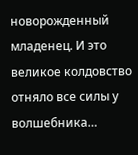новорожденный младенец. И это великое колдовство отняло все силы у волшебника…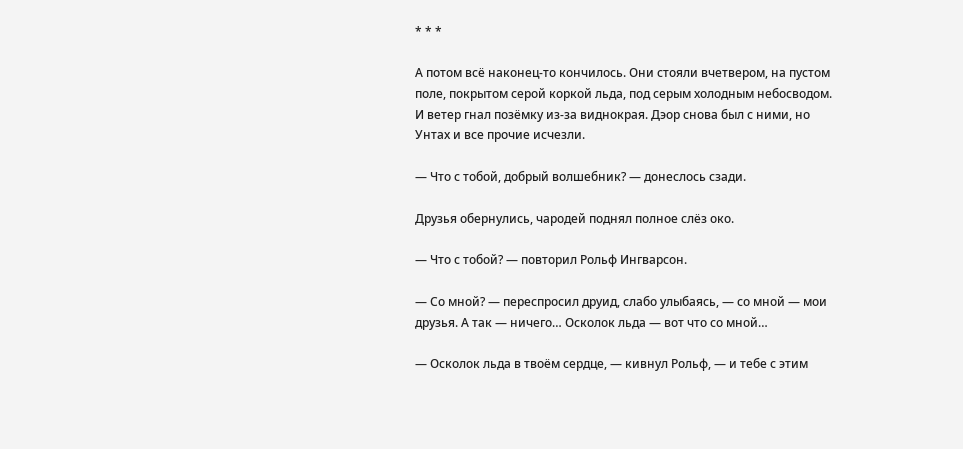* * *

А потом всё наконец-то кончилось. Они стояли вчетвером, на пустом поле, покрытом серой коркой льда, под серым холодным небосводом. И ветер гнал позёмку из-за виднокрая. Дэор снова был с ними, но Унтах и все прочие исчезли.

— Что с тобой, добрый волшебник? — донеслось сзади.

Друзья обернулись, чародей поднял полное слёз око.

— Что с тобой? — повторил Рольф Ингварсон.

— Со мной? — переспросил друид, слабо улыбаясь, — со мной — мои друзья. А так — ничего… Осколок льда — вот что со мной…

— Осколок льда в твоём сердце, — кивнул Рольф, — и тебе с этим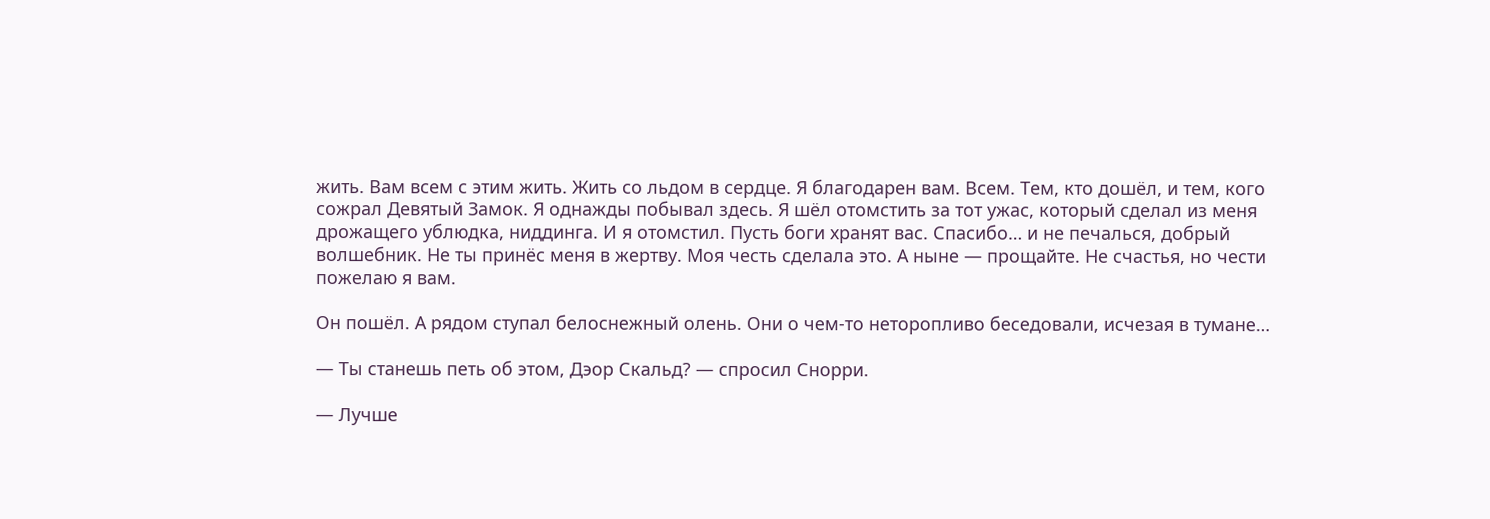жить. Вам всем с этим жить. Жить со льдом в сердце. Я благодарен вам. Всем. Тем, кто дошёл, и тем, кого сожрал Девятый Замок. Я однажды побывал здесь. Я шёл отомстить за тот ужас, который сделал из меня дрожащего ублюдка, ниддинга. И я отомстил. Пусть боги хранят вас. Спасибо… и не печалься, добрый волшебник. Не ты принёс меня в жертву. Моя честь сделала это. А ныне — прощайте. Не счастья, но чести пожелаю я вам.

Он пошёл. А рядом ступал белоснежный олень. Они о чем-то неторопливо беседовали, исчезая в тумане…

— Ты станешь петь об этом, Дэор Скальд? — спросил Снорри.

— Лучше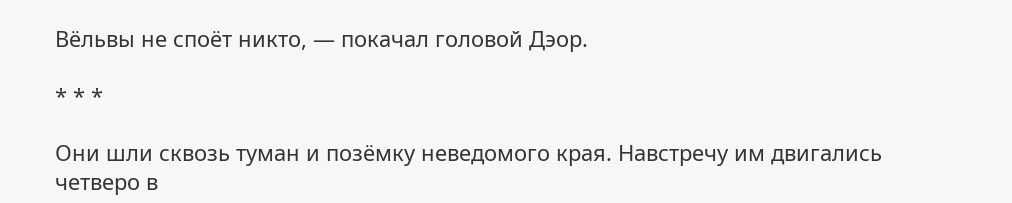Вёльвы не споёт никто, — покачал головой Дэор.

* * *

Они шли сквозь туман и позёмку неведомого края. Навстречу им двигались четверо в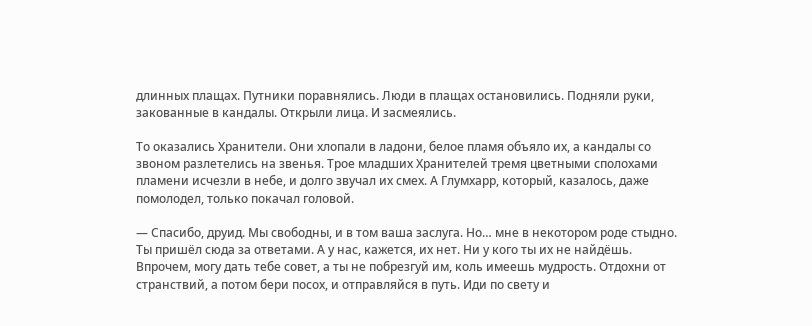длинных плащах. Путники поравнялись. Люди в плащах остановились. Подняли руки, закованные в кандалы. Открыли лица. И засмеялись.

То оказались Хранители. Они хлопали в ладони, белое пламя объяло их, а кандалы со звоном разлетелись на звенья. Трое младших Хранителей тремя цветными сполохами пламени исчезли в небе, и долго звучал их смех. А Глумхарр, который, казалось, даже помолодел, только покачал головой.

— Спасибо, друид. Мы свободны, и в том ваша заслуга. Но… мне в некотором роде стыдно. Ты пришёл сюда за ответами. А у нас, кажется, их нет. Ни у кого ты их не найдёшь. Впрочем, могу дать тебе совет, а ты не побрезгуй им, коль имеешь мудрость. Отдохни от странствий, а потом бери посох, и отправляйся в путь. Иди по свету и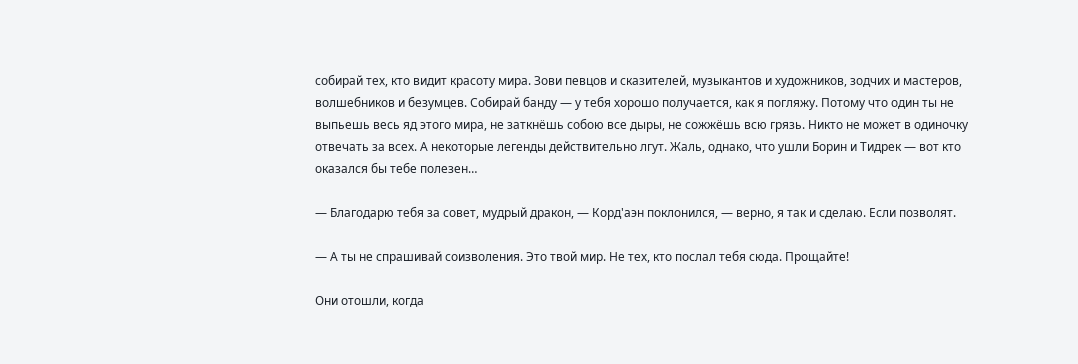собирай тех, кто видит красоту мира. Зови певцов и сказителей, музыкантов и художников, зодчих и мастеров, волшебников и безумцев. Собирай банду — у тебя хорошо получается, как я погляжу. Потому что один ты не выпьешь весь яд этого мира, не заткнёшь собою все дыры, не сожжёшь всю грязь. Никто не может в одиночку отвечать за всех. А некоторые легенды действительно лгут. Жаль, однако, что ушли Борин и Тидрек — вот кто оказался бы тебе полезен…

— Благодарю тебя за совет, мудрый дракон, — Корд'аэн поклонился, — верно, я так и сделаю. Если позволят.

— А ты не спрашивай соизволения. Это твой мир. Не тех, кто послал тебя сюда. Прощайте!

Они отошли, когда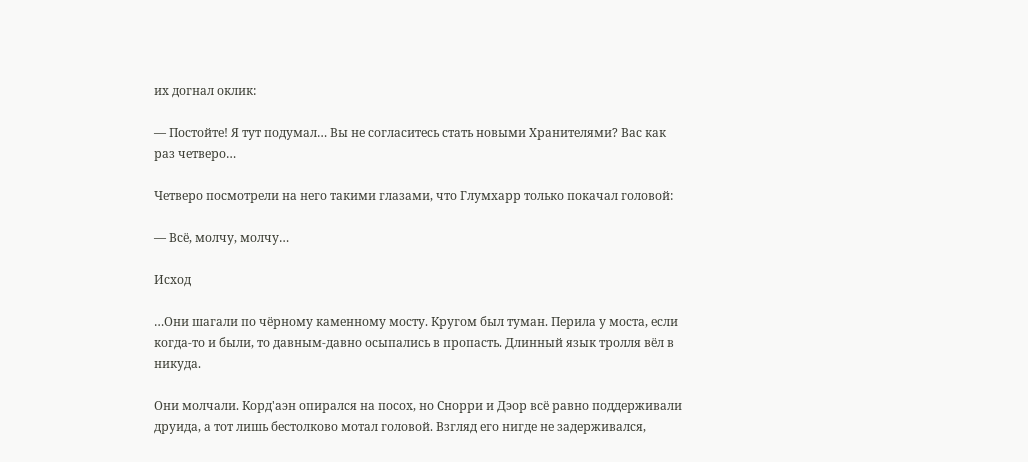их догнал оклик:

— Постойте! Я тут подумал… Вы не согласитесь стать новыми Хранителями? Вас как раз четверо…

Четверо посмотрели на него такими глазами, что Глумхарр только покачал головой:

— Всё, молчу, молчу…

Исход

…Они шагали по чёрному каменному мосту. Кругом был туман. Перила у моста, если когда-то и были, то давным-давно осыпались в пропасть. Длинный язык тролля вёл в никуда.

Они молчали. Корд'аэн опирался на посох, но Снорри и Дэор всё равно поддерживали друида, а тот лишь бестолково мотал головой. Взгляд его нигде не задерживался,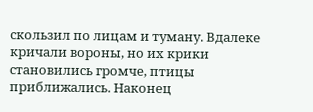скользил по лицам и туману. Вдалеке кричали вороны, но их крики становились громче, птицы приближались. Наконец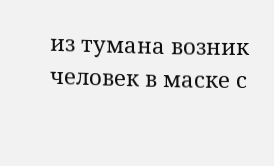из тумана возник человек в маске с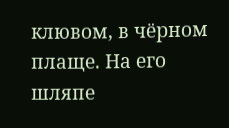клювом, в чёрном плаще. На его шляпе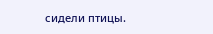сидели птицы.